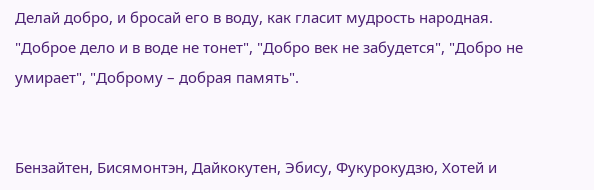Делай добро, и бросай его в воду, как гласит мудрость народная. "Доброе дело и в воде не тонет", "Добро век не забудется", "Добро не умирает", "Доброму – добрая память".


Бензайтен, Бисямонтэн, Дайкокутен, Эбису, Фукурокудзю, Хотей и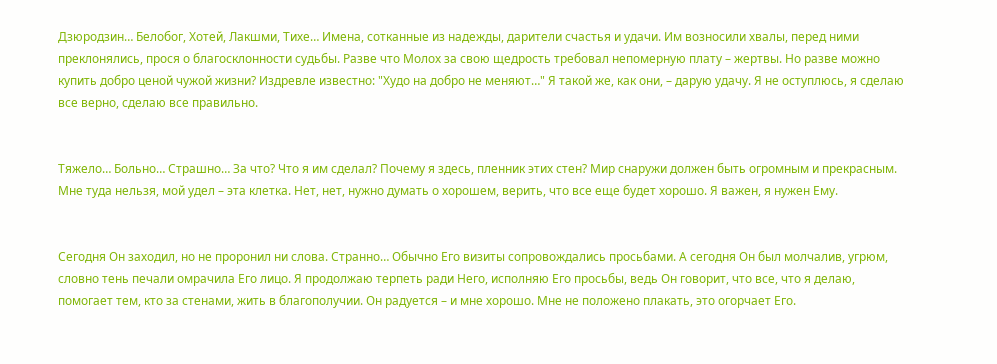Дзюродзин… Белобог, Хотей, Лакшми, Тихе… Имена, сотканные из надежды, дарители счастья и удачи. Им возносили хвалы, перед ними преклонялись, прося о благосклонности судьбы. Разве что Молох за свою щедрость требовал непомерную плату – жертвы. Но разве можно купить добро ценой чужой жизни? Издревле известно: "Худо на добро не меняют…" Я такой же, как они, – дарую удачу. Я не оступлюсь, я сделаю все верно, сделаю все правильно.


Тяжело… Больно… Страшно… За что? Что я им сделал? Почему я здесь, пленник этих стен? Мир снаружи должен быть огромным и прекрасным. Мне туда нельзя, мой удел – эта клетка. Нет, нет, нужно думать о хорошем, верить, что все еще будет хорошо. Я важен, я нужен Ему.


Сегодня Он заходил, но не проронил ни слова. Странно… Обычно Его визиты сопровождались просьбами. А сегодня Он был молчалив, угрюм, словно тень печали омрачила Его лицо. Я продолжаю терпеть ради Него, исполняю Его просьбы, ведь Он говорит, что все, что я делаю, помогает тем, кто за стенами, жить в благополучии. Он радуется – и мне хорошо. Мне не положено плакать, это огорчает Его.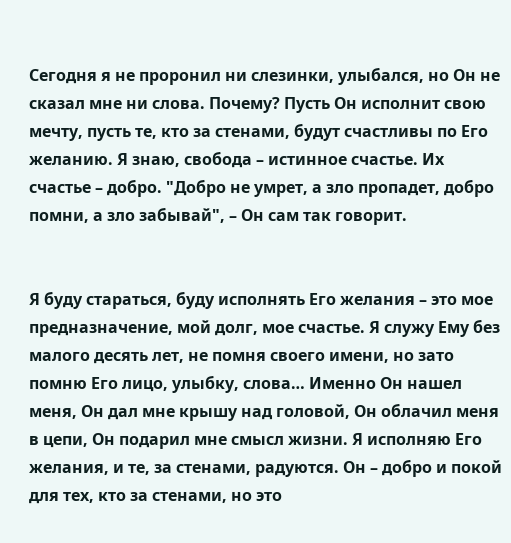Сегодня я не проронил ни слезинки, улыбался, но Он не сказал мне ни слова. Почему? Пусть Он исполнит свою мечту, пусть те, кто за стенами, будут счастливы по Его желанию. Я знаю, свобода – истинное счастье. Их счастье – добро. "Добро не умрет, а зло пропадет, добро помни, а зло забывай", – Он сам так говорит.


Я буду стараться, буду исполнять Его желания – это мое предназначение, мой долг, мое счастье. Я служу Ему без малого десять лет, не помня своего имени, но зато помню Его лицо, улыбку, слова… Именно Он нашел меня, Он дал мне крышу над головой, Он облачил меня в цепи, Он подарил мне смысл жизни. Я исполняю Его желания, и те, за стенами, радуются. Он – добро и покой для тех, кто за стенами, но это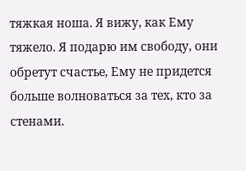тяжкая ноша. Я вижу, как Ему тяжело. Я подарю им свободу, они обретут счастье, Ему не придется больше волноваться за тех, кто за стенами.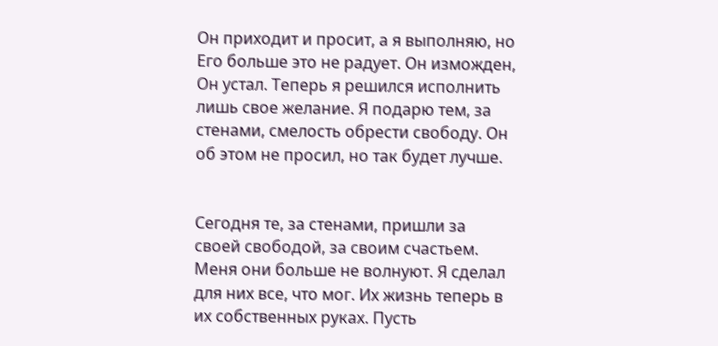Он приходит и просит, а я выполняю, но Его больше это не радует. Он изможден, Он устал. Теперь я решился исполнить лишь свое желание. Я подарю тем, за стенами, смелость обрести свободу. Он об этом не просил, но так будет лучше.


Сегодня те, за стенами, пришли за своей свободой, за своим счастьем. Меня они больше не волнуют. Я сделал для них все, что мог. Их жизнь теперь в их собственных руках. Пусть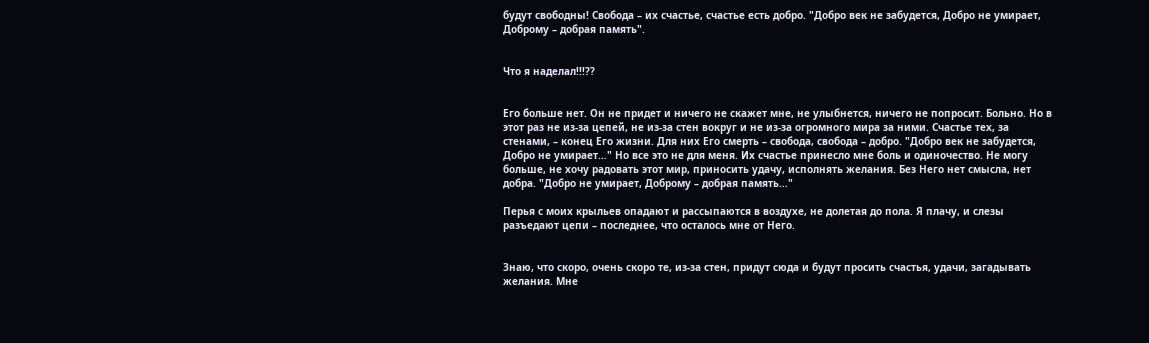будут свободны! Свобода – их счастье, счастье есть добро. "Добро век не забудется, Добро не умирает, Доброму – добрая память".


Что я наделал!!!??


Его больше нет. Он не придет и ничего не скажет мне, не улыбнется, ничего не попросит. Больно. Но в этот раз не из-за цепей, не из-за стен вокруг и не из-за огромного мира за ними. Счастье тех, за стенами, – конец Его жизни. Для них Его смерть – свобода, свобода – добро. "Добро век не забудется, Добро не умирает…" Но все это не для меня. Их счастье принесло мне боль и одиночество. Не могу больше, не хочу радовать этот мир, приносить удачу, исполнять желания. Без Него нет смысла, нет добра. "Добро не умирает, Доброму – добрая память…"

Перья с моих крыльев опадают и рассыпаются в воздухе, не долетая до пола. Я плачу, и слезы разъедают цепи – последнее, что осталось мне от Него.


Знаю, что скоро, очень скоро те, из-за стен, придут сюда и будут просить счастья, удачи, загадывать желания. Мне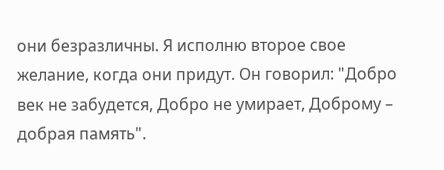они безразличны. Я исполню второе свое желание, когда они придут. Он говорил: "Добро век не забудется, Добро не умирает, Доброму – добрая память".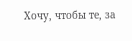Хочу, чтобы те, за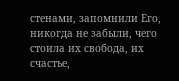стенами, запомнили Его, никогда не забыли, чего стоила их свобода, их счастье,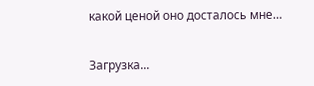какой ценой оно досталось мне…

Загрузка...